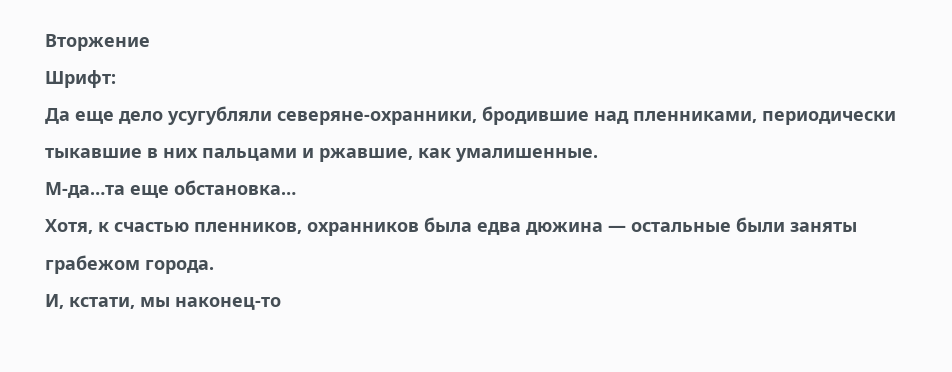Вторжение
Шрифт:
Да еще дело усугубляли северяне-охранники, бродившие над пленниками, периодически тыкавшие в них пальцами и ржавшие, как умалишенные.
М-да…та еще обстановка…
Хотя, к счастью пленников, охранников была едва дюжина — остальные были заняты грабежом города.
И, кстати, мы наконец-то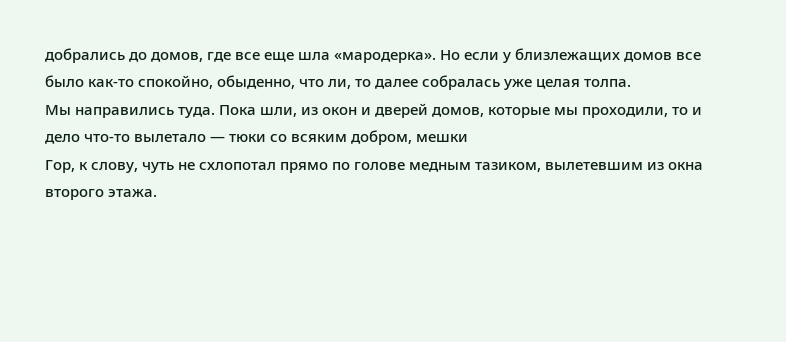добрались до домов, где все еще шла «мародерка». Но если у близлежащих домов все было как-то спокойно, обыденно, что ли, то далее собралась уже целая толпа.
Мы направились туда. Пока шли, из окон и дверей домов, которые мы проходили, то и дело что-то вылетало — тюки со всяким добром, мешки
Гор, к слову, чуть не схлопотал прямо по голове медным тазиком, вылетевшим из окна второго этажа.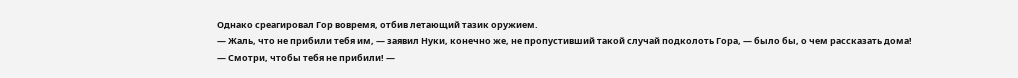Однако среагировал Гор вовремя, отбив летающий тазик оружием.
— Жаль, что не прибили тебя им, — заявил Нуки, конечно же, не пропустивший такой случай подколоть Гора, — было бы, о чем рассказать дома!
— Смотри, чтобы тебя не прибили! —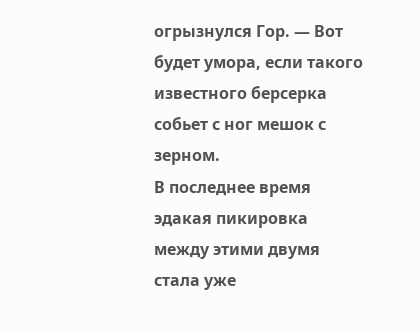огрызнулся Гор. — Вот будет умора, если такого известного берсерка собьет с ног мешок с зерном.
В последнее время эдакая пикировка между этими двумя стала уже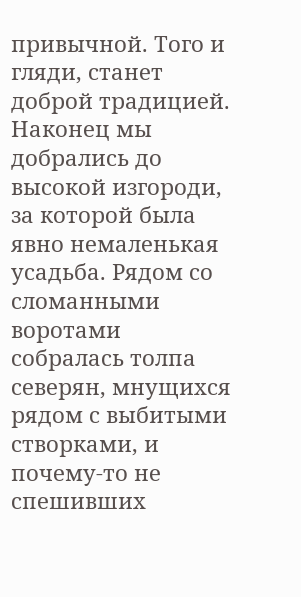привычной. Того и гляди, станет доброй традицией.
Наконец мы добрались до высокой изгороди, за которой была явно немаленькая усадьба. Рядом со сломанными воротами собралась толпа северян, мнущихся рядом с выбитыми створками, и почему-то не спешивших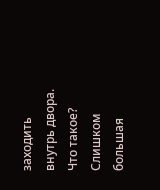заходить внутрь двора. Что такое? Слишком большая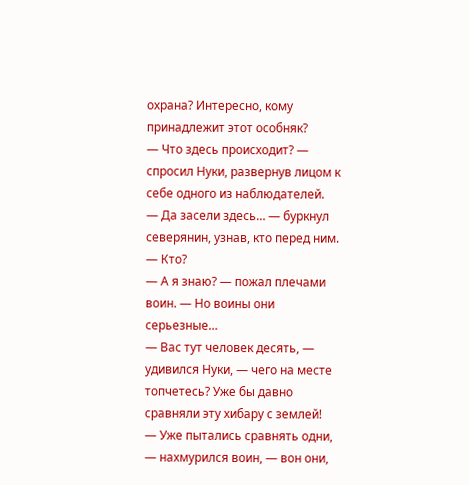охрана? Интересно, кому принадлежит этот особняк?
— Что здесь происходит? — спросил Нуки, развернув лицом к себе одного из наблюдателей.
— Да засели здесь… — буркнул северянин, узнав, кто перед ним.
— Кто?
— А я знаю? — пожал плечами воин. — Но воины они серьезные…
— Вас тут человек десять, — удивился Нуки, — чего на месте топчетесь? Уже бы давно сравняли эту хибару с землей!
— Уже пытались сравнять одни, — нахмурился воин, — вон они,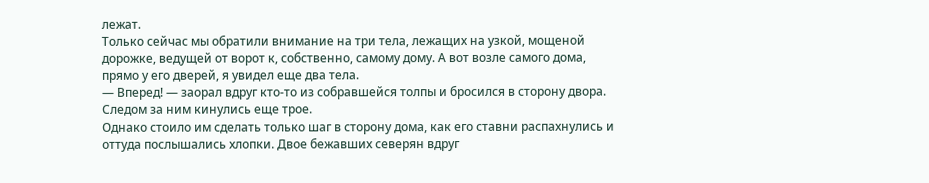лежат.
Только сейчас мы обратили внимание на три тела, лежащих на узкой, мощеной дорожке, ведущей от ворот к, собственно, самому дому. А вот возле самого дома, прямо у его дверей, я увидел еще два тела.
— Вперед! — заорал вдруг кто-то из собравшейся толпы и бросился в сторону двора.
Следом за ним кинулись еще трое.
Однако стоило им сделать только шаг в сторону дома, как его ставни распахнулись и оттуда послышались хлопки. Двое бежавших северян вдруг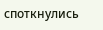споткнулись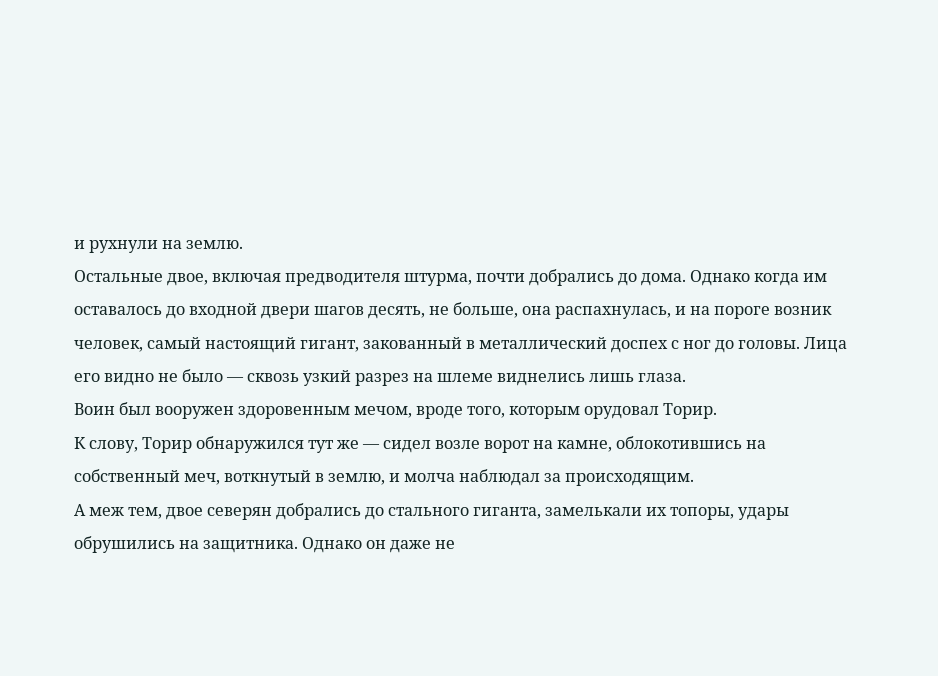и рухнули на землю.
Остальные двое, включая предводителя штурма, почти добрались до дома. Однако когда им оставалось до входной двери шагов десять, не больше, она распахнулась, и на пороге возник человек, самый настоящий гигант, закованный в металлический доспех с ног до головы. Лица его видно не было — сквозь узкий разрез на шлеме виднелись лишь глаза.
Воин был вооружен здоровенным мечом, вроде того, которым орудовал Торир.
К слову, Торир обнаружился тут же — сидел возле ворот на камне, облокотившись на собственный меч, воткнутый в землю, и молча наблюдал за происходящим.
А меж тем, двое северян добрались до стального гиганта, замелькали их топоры, удары обрушились на защитника. Однако он даже не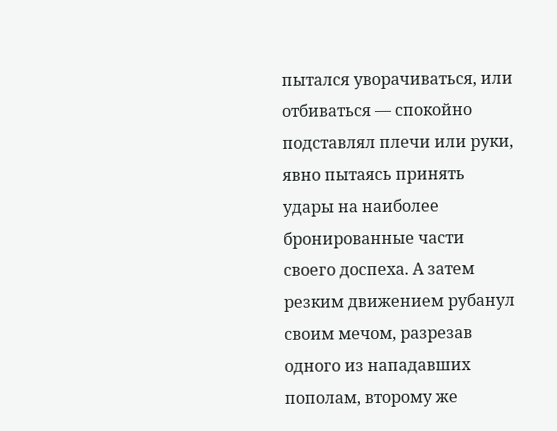пытался уворачиваться, или отбиваться — спокойно подставлял плечи или руки, явно пытаясь принять удары на наиболее
бронированные части своего доспеха. А затем резким движением рубанул своим мечом, разрезав одного из нападавших пополам, второму же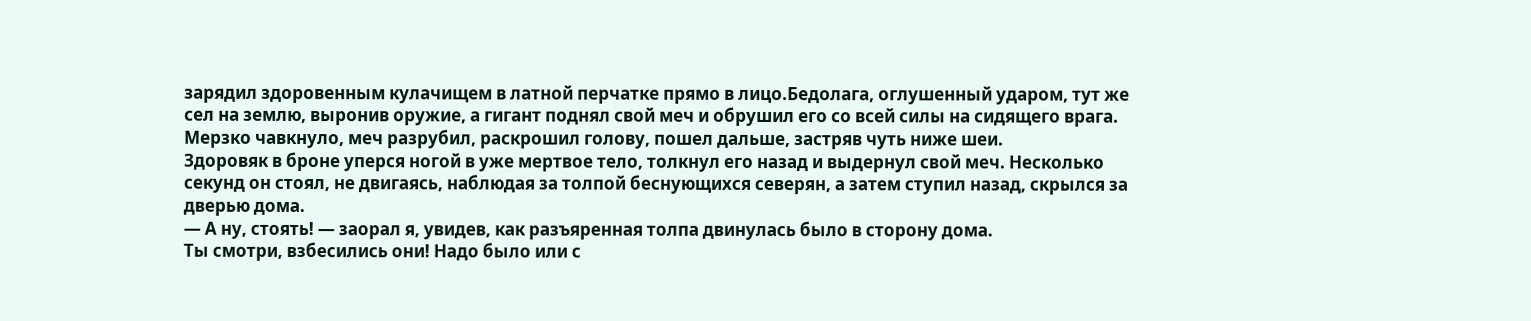зарядил здоровенным кулачищем в латной перчатке прямо в лицо.Бедолага, оглушенный ударом, тут же сел на землю, выронив оружие, а гигант поднял свой меч и обрушил его со всей силы на сидящего врага. Мерзко чавкнуло, меч разрубил, раскрошил голову, пошел дальше, застряв чуть ниже шеи.
Здоровяк в броне уперся ногой в уже мертвое тело, толкнул его назад и выдернул свой меч. Несколько секунд он стоял, не двигаясь, наблюдая за толпой беснующихся северян, а затем ступил назад, скрылся за дверью дома.
— А ну, стоять! — заорал я, увидев, как разъяренная толпа двинулась было в сторону дома.
Ты смотри, взбесились они! Надо было или с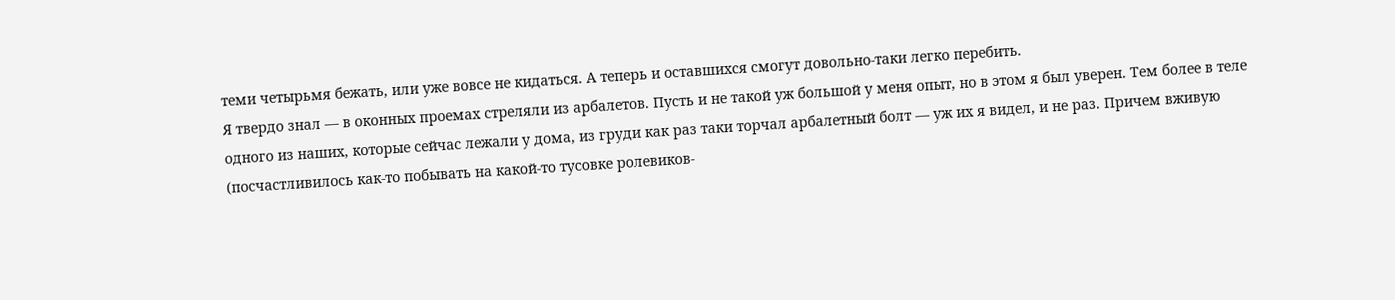теми четырьмя бежать, или уже вовсе не кидаться. А теперь и оставшихся смогут довольно-таки легко перебить.
Я твердо знал — в оконных проемах стреляли из арбалетов. Пусть и не такой уж большой у меня опыт, но в этом я был уверен. Тем более в теле одного из наших, которые сейчас лежали у дома, из груди как раз таки торчал арбалетный болт — уж их я видел, и не раз. Причем вживую (посчастливилось как-то побывать на какой-то тусовке ролевиков-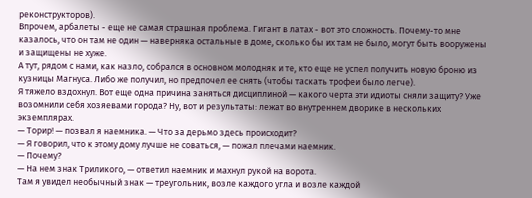реконструкторов).
Впрочем, арбалеты - еще не самая страшная проблема. Гигант в латах - вот это сложность. Почему-то мне казалось, что он там не один — наверняка остальные в доме, сколько бы их там не было, могут быть вооружены и защищены не хуже.
А тут, рядом с нами, как назло, собрался в основном молодняк и те, кто еще не успел получить новую броню из кузницы Магнуса. Либо же получил, но предпочел ее снять (чтобы таскать трофеи было легче).
Я тяжело вздохнул. Вот еще одна причина заняться дисциплиной — какого черта эти идиоты сняли защиту? Уже возомнили себя хозяевами города? Ну, вот и результаты: лежат во внутреннем дворике в нескольких экземплярах.
— Торир! — позвал я наемника. — Что за дерьмо здесь происходит?
— Я говорил, что к этому дому лучше не соваться, — пожал плечами наемник.
— Почему?
— На нем знак Триликого, — ответил наемник и махнул рукой на ворота.
Там я увидел необычный знак — треугольник, возле каждого угла и возле каждой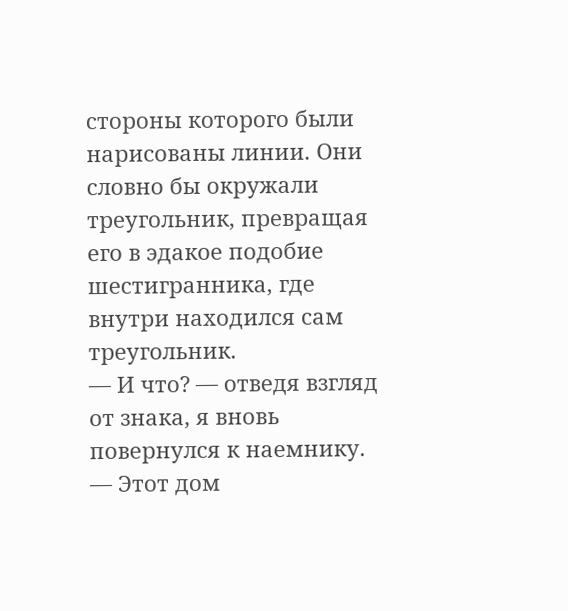стороны которого были нарисованы линии. Они словно бы окружали треугольник, превращая его в эдакое подобие шестигранника, где внутри находился сам треугольник.
— И что? — отведя взгляд от знака, я вновь повернулся к наемнику.
— Этот дом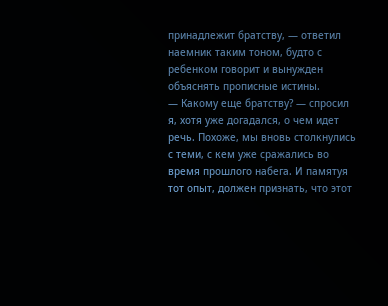принадлежит братству, — ответил наемник таким тоном, будто с ребенком говорит и вынужден объяснять прописные истины.
— Какому еще братству? — спросил я, хотя уже догадался, о чем идет речь. Похоже, мы вновь столкнулись с теми, с кем уже сражались во время прошлого набега. И памятуя тот опыт, должен признать, что этот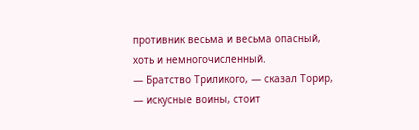противник весьма и весьма опасный, хоть и немногочисленный.
— Братство Триликого, — сказал Торир, — искусные воины, стоит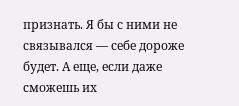признать. Я бы с ними не связывался — себе дороже будет. А еще, если даже сможешь их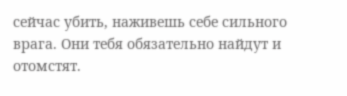сейчас убить, наживешь себе сильного врага. Они тебя обязательно найдут и отомстят.